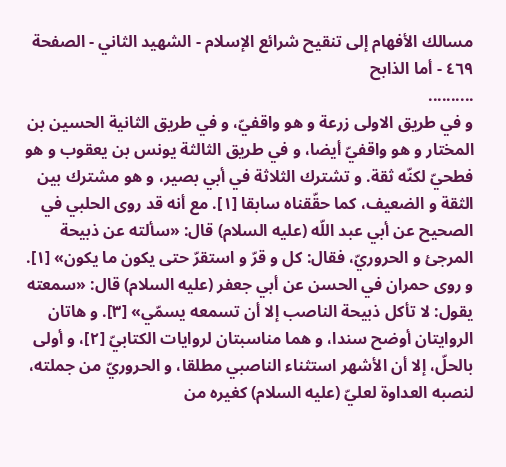مسالك الأفهام إلى تنقيح شرائع الإسلام - الشهيد الثاني - الصفحة ٤٦٩ - أما الذابح
..........
و في طريق الاولى زرعة و هو واقفيّ، و في طريق الثانية الحسين بن المختار و هو واقفيّ أيضا، و في طريق الثالثة يونس بن يعقوب و هو فطحيّ لكنّه ثقة. و تشترك الثلاثة في أبي بصير، و هو مشترك بين الثقة و الضعيف، كما حقّقناه سابقا [١]. مع أنه قد روى الحلبي في الصحيح عن أبي عبد اللّه (عليه السلام) قال: «سألته عن ذبيحة المرجئ و الحروريّ، فقال: كل و قرّ و استقرّ حتى يكون ما يكون» [١]. و روى حمران في الحسن عن أبي جعفر (عليه السلام) قال: «سمعته يقول: لا تأكل ذبيحة الناصب إلا أن تسمعه يسمّي» [٣]. و هاتان الروايتان أوضح سندا، و هما مناسبتان لروايات الكتابيّ [٢]، و أولى بالحلّ، إلا أن الأشهر استثناء الناصبي مطلقا، و الحروريّ من جملته، لنصبه العداوة لعليّ (عليه السلام) كغيره من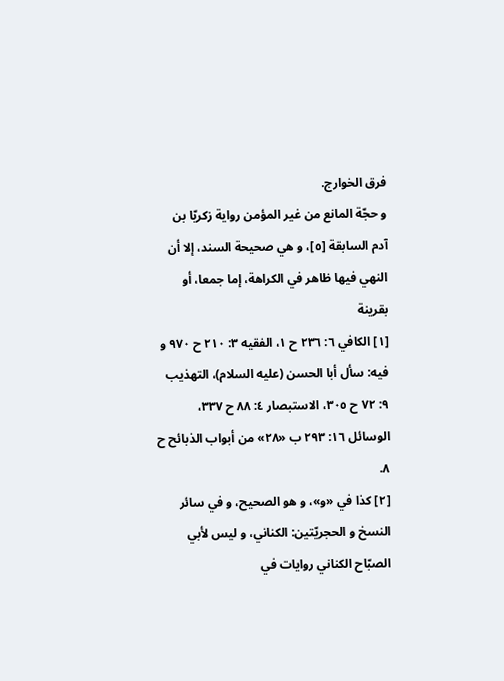فرق الخوارج.
و حجّة المانع من غير المؤمن رواية زكريّا بن آدم السابقة [٥]، و هي صحيحة السند، إلا أن النهي فيها ظاهر في الكراهة، إما جمعا، أو بقرينة
[١] الكافي ٦: ٢٣٦ ح ١، الفقيه ٣: ٢١٠ ح ٩٧٠ و فيه: سأل أبا الحسن (عليه السلام)، التهذيب ٩: ٧٢ ح ٣٠٥، الاستبصار ٤: ٨٨ ح ٣٣٧، الوسائل ١٦: ٢٩٣ ب «٢٨» من أبواب الذبائح ح ٨.
[٢] كذا في «و»، و هو الصحيح، و في سائر النسخ و الحجريّتين: الكناني، و ليس لأبي الصبّاح الكناني روايات في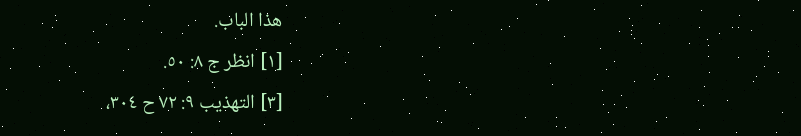هذا الباب.
[١] انظر ج ٨: ٥٠.
[٣] التهذيب ٩: ٧٢ ح ٣٠٤،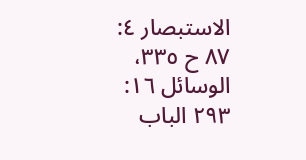الاستبصار ٤: ٨٧ ح ٣٣٥، الوسائل ١٦: ٢٩٣ الباب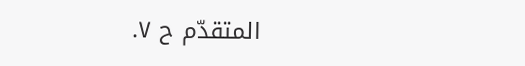المتقدّم ح ٧.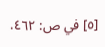[٥] في ص: ٤٦٢.